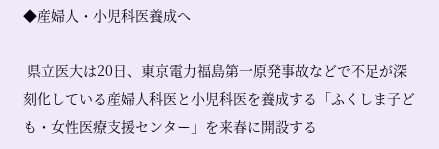◆産婦人・小児科医養成へ

 県立医大は20日、東京電力福島第一原発事故などで不足が深刻化している産婦人科医と小児科医を養成する「ふくしま子ども・女性医療支援センター」を来春に開設する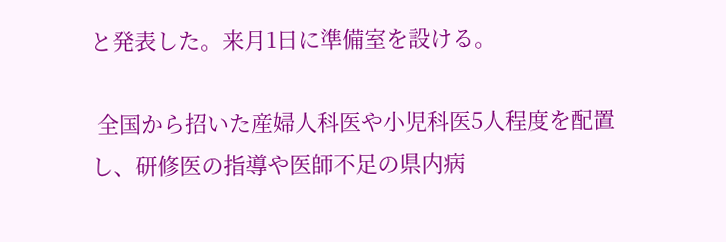と発表した。来月1日に準備室を設ける。

 全国から招いた産婦人科医や小児科医5人程度を配置し、研修医の指導や医師不足の県内病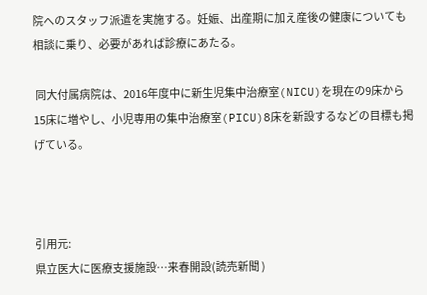院へのスタッフ派遣を実施する。妊娠、出産期に加え産後の健康についても相談に乗り、必要があれば診療にあたる。

 同大付属病院は、2016年度中に新生児集中治療室(NICU)を現在の9床から15床に増やし、小児専用の集中治療室(PICU)8床を新設するなどの目標も掲げている。



引用元:
県立医大に医療支援施設…来春開設(読売新聞 )